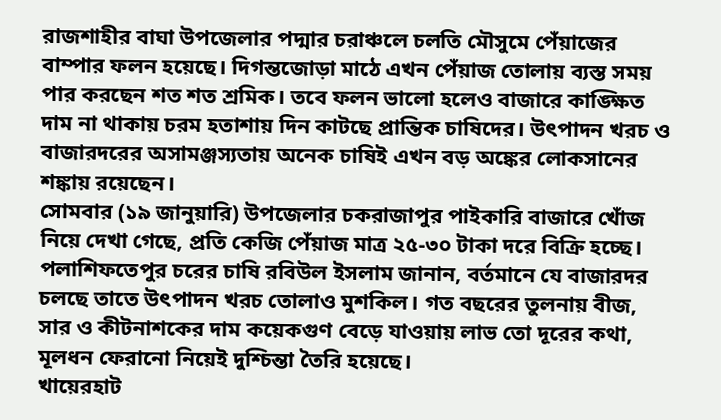রাজশাহীর বাঘা উপজেলার পদ্মার চরাঞ্চলে চলতি মৌসুমে পেঁয়াজের বাম্পার ফলন হয়েছে। দিগন্তজোড়া মাঠে এখন পেঁয়াজ তোলায় ব্যস্ত সময় পার করছেন শত শত শ্রমিক। তবে ফলন ভালো হলেও বাজারে কাঙ্ক্ষিত দাম না থাকায় চরম হতাশায় দিন কাটছে প্রান্তিক চাষিদের। উৎপাদন খরচ ও বাজারদরের অসামঞ্জস্যতায় অনেক চাষিই এখন বড় অঙ্কের লোকসানের শঙ্কায় রয়েছেন।
সোমবার (১৯ জানুয়ারি) উপজেলার চকরাজাপুর পাইকারি বাজারে খোঁজ নিয়ে দেখা গেছে, প্রতি কেজি পেঁয়াজ মাত্র ২৫-৩০ টাকা দরে বিক্রি হচ্ছে। পলাশিফতেপুর চরের চাষি রবিউল ইসলাম জানান, বর্তমানে যে বাজারদর চলছে তাতে উৎপাদন খরচ তোলাও মুশকিল। গত বছরের তুলনায় বীজ, সার ও কীটনাশকের দাম কয়েকগুণ বেড়ে যাওয়ায় লাভ তো দূরের কথা, মূলধন ফেরানো নিয়েই দুশ্চিন্তা তৈরি হয়েছে।
খায়েরহাট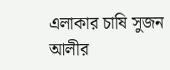এলাকার চাষি সুজন আলীর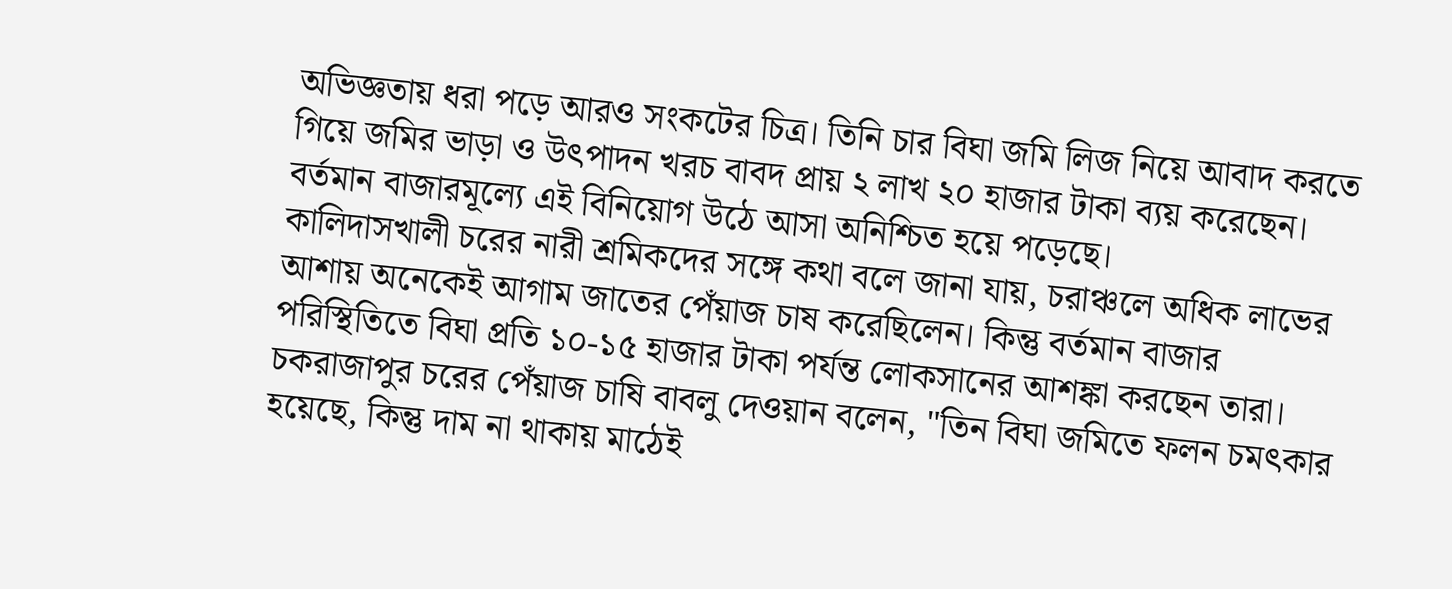অভিজ্ঞতায় ধরা পড়ে আরও সংকটের চিত্র। তিনি চার বিঘা জমি লিজ নিয়ে আবাদ করতে গিয়ে জমির ভাড়া ও উৎপাদন খরচ বাবদ প্রায় ২ লাখ ২০ হাজার টাকা ব্যয় করেছেন। বর্তমান বাজারমূল্যে এই বিনিয়োগ উঠে আসা অনিশ্চিত হয়ে পড়েছে।
কালিদাসখালী চরের নারী শ্রমিকদের সঙ্গে কথা বলে জানা যায়, চরাঞ্চলে অধিক লাভের আশায় অনেকেই আগাম জাতের পেঁয়াজ চাষ করেছিলেন। কিন্তু বর্তমান বাজার পরিস্থিতিতে বিঘা প্রতি ১০-১৫ হাজার টাকা পর্যন্ত লোকসানের আশঙ্কা করছেন তারা। চকরাজাপুর চরের পেঁয়াজ চাষি বাবলু দেওয়ান বলেন, "তিন বিঘা জমিতে ফলন চমৎকার হয়েছে, কিন্তু দাম না থাকায় মাঠেই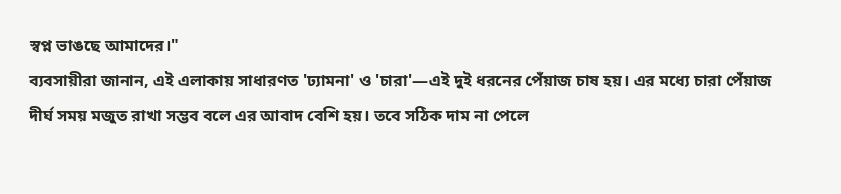স্বপ্ন ভাঙছে আমাদের।"
ব্যবসায়ীরা জানান, এই এলাকায় সাধারণত 'ঢ্যামনা' ও 'চারা'—এই দুই ধরনের পেঁয়াজ চাষ হয়। এর মধ্যে চারা পেঁয়াজ দীর্ঘ সময় মজুত রাখা সম্ভব বলে এর আবাদ বেশি হয়। তবে সঠিক দাম না পেলে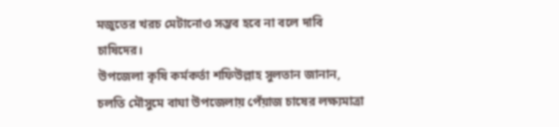মজুতের খরচ মেটানোও সম্ভব হবে না বলে দাবি চাষিদের।
উপজেলা কৃষি কর্মকর্তা শফিউল্লাহ সুলতান জানান, চলতি মৌসুমে বাঘা উপজেলায় পেঁয়াজ চাষের লক্ষ্যমাত্রা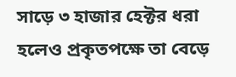সাড়ে ৩ হাজার হেক্টর ধরা হলেও প্রকৃতপক্ষে তা বেড়ে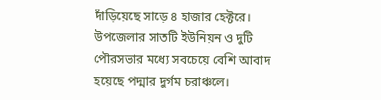দাঁড়িয়েছে সাড়ে ৪ হাজার হেক্টরে। উপজেলার সাতটি ইউনিয়ন ও দুটি পৌরসভার মধ্যে সবচেয়ে বেশি আবাদ হয়েছে পদ্মার দুর্গম চরাঞ্চলে।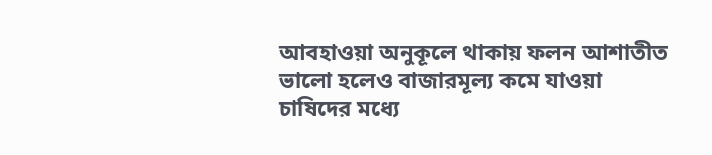আবহাওয়া অনুকূলে থাকায় ফলন আশাতীত ভালো হলেও বাজারমূল্য কমে যাওয়া চাষিদের মধ্যে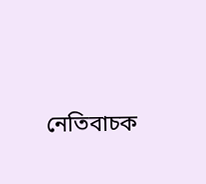নেতিবাচক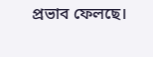প্রভাব ফেলছে।